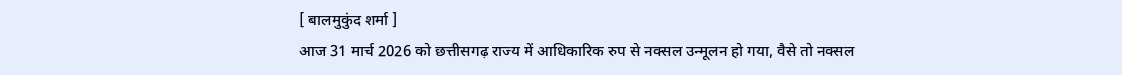[ बालमुकुंद शर्मा ]
आज 31 मार्च 2026 को छत्तीसगढ़ राज्य में आधिकारिक रुप से नक्सल उन्मूलन हो गया, वैसे तो नक्सल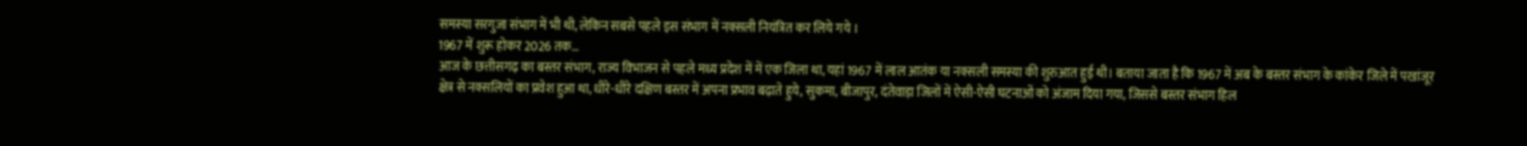समस्या सरगुजा संभाग में भी थी, लेकिन सबसे पहले इस संभाग में नक्सली नियंत्रित कर लिये गये ।
1967 में शुरू होकर 2026 तक…
आज के छत्तीसगढ़ का बस्तर संभाग, राज्य विभाजन से पहले मध्य प्रदेश में में एक जिला था, यहां 1967 में लाल आतंक या नक्सली समस्या की शुरुआत हुई थी। बताया जाता है कि 1967 में अब के बस्तर संभाग के कांकेर जिले में पखांजूर क्षेत्र से नक्सलियों का प्रवेश हुआ था, धीरे-धीरे दक्षिण बस्तर में अपना प्रभाव बढ़ाते हुये, सुकमा, बीजापुर, दंतेवाड़ा जिलों में ऐसी-ऐसी घटनाओं को अंजाम दिया गया, जिससे बस्तर संभाग हिल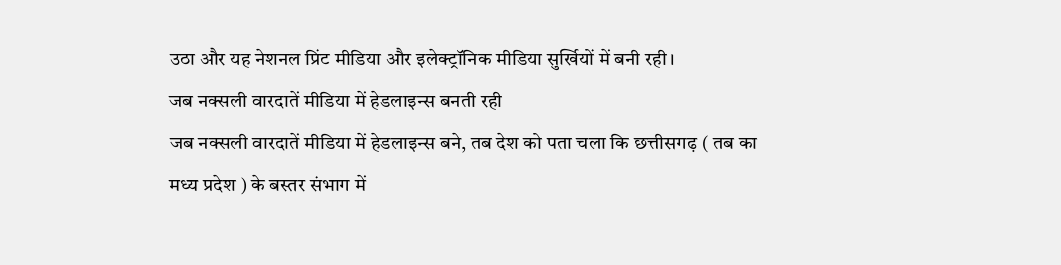उठा और यह नेशनल प्रिंट मीडिया और इलेक्ट्रॉनिक मीडिया सुर्खियों में बनी रही।
जब नक्सली वारदातें मीडिया में हेडलाइन्स बनती रही
जब नक्सली वारदातें मीडिया में हेडलाइन्स बने, तब देश को पता चला कि छत्तीसगढ़ ( तब का मध्य प्रदेश ) के बस्तर संभाग में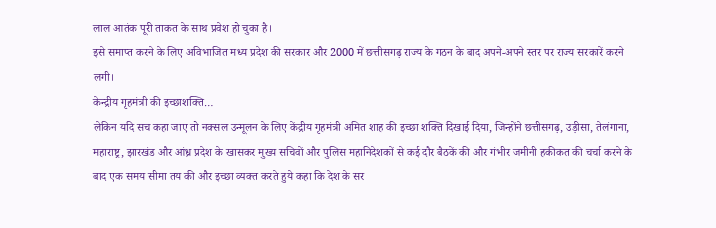लाल आतंक पूरी ताकत के साथ प्रवेश हो चुका है।
इसे समाप्त करने के लिए अविभाजित मध्य प्रदेश की सरकार और 2000 में छत्तीसगढ़ राज्य के गठन के बाद अपने-अपने स्तर पर राज्य सरकारें करने लगी।
केन्द्रीय गृहमंत्री की इच्छाशक्ति…
लेकिन यदि सच कहा जाए तो नक्सल उन्मूलन के लिए केंद्रीय गृहमंत्री अमित शाह की इच्छा शक्ति दिखाई दिया, जिन्होंने छत्तीसगढ़, उड़ीसा, तेलंगाना, महाराष्ट्र, झारखंड और आंध्र प्रदेश के खासकर मुख्य सचिवों और पुलिस महानिदेशकों से कई दौर बैठकें की और गंभीर जमीनी हकीकत की चर्चा करने के बाद एक समय सीमा तय की और इच्छा व्यक्त करते हुये कहा कि देश के सर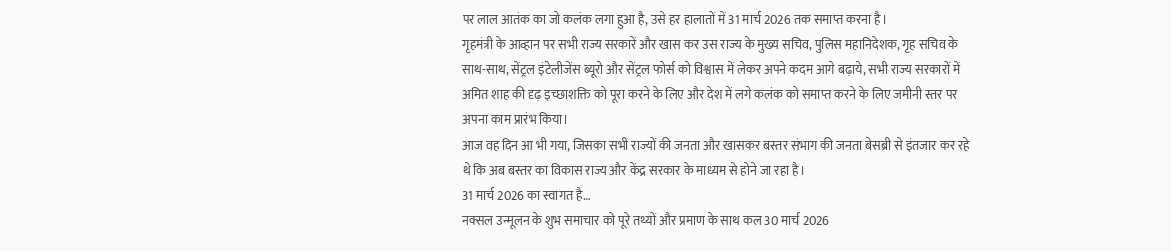पर लाल आतंक का जो कलंक लगा हुआ है, उसे हर हालातों में 31 मार्च 2026 तक समाप्त करना है।
गृहमंत्री के आव्हान पर सभी राज्य सरकारें और खास कर उस राज्य के मुख्य सचिव, पुलिस महानिदेशक, गृह सचिव के साथ-साथ, सेंट्रल इंटेलीजेंस ब्यूरो और सेंट्रल फोर्स को विश्वास में लेकर अपने कदम आगे बढ़ाये, सभी राज्य सरकारों में अमित शाह की दृढ़ इच्छाशक्ति को पूरा करने के लिए और देश में लगे कलंक को समाप्त करने के लिए जमीनी स्तर पर अपना काम प्रारंभ किया।
आज वह दिन आ भी गया, जिसका सभी राज्यों की जनता और खासकर बस्तर संभाग की जनता बेसब्री से इंतजार कर रहे थे कि अब बस्तर का विकास राज्य और केंद्र सरकार के माध्यम से होने जा रहा है।
31 मार्च 2026 का स्वागत है…
नक्सल उन्मूलन के शुभ समाचार को पूरे तथ्यों और प्रमाण के साथ कल 30 मार्च 2026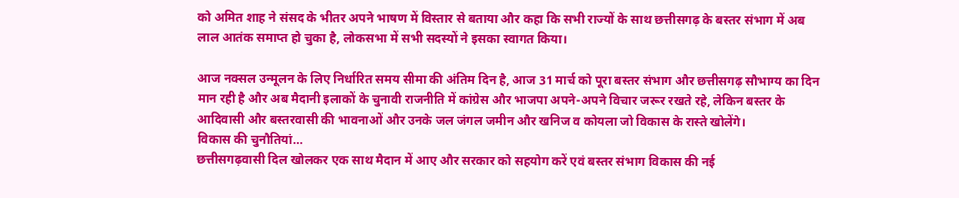को अमित शाह ने संसद के भीतर अपने भाषण में विस्तार से बताया और कहा कि सभी राज्यों के साथ छत्तीसगढ़ के बस्तर संभाग में अब लाल आतंक समाप्त हो चुका है, लोकसभा में सभी सदस्यों ने इसका स्वागत किया।

आज नक्सल उन्मूलन के लिए निर्धारित समय सीमा की अंतिम दिन है, आज 31 मार्च को पूरा बस्तर संभाग और छत्तीसगढ़ सौभाग्य का दिन मान रही है और अब मैदानी इलाकों के चुनावी राजनीति में कांग्रेस और भाजपा अपने-अपने विचार जरूर रखते रहे, लेकिन बस्तर के आदिवासी और बस्तरवासी की भावनाओं और उनके जल जंगल जमीन और खनिज व कोयला जो विकास के रास्ते खोलेंगे।
विकास की चुनौतियां…
छत्तीसगढ़वासी दिल खोलकर एक साथ मैदान में आए और सरकार को सहयोग करें एवं बस्तर संभाग विकास की नई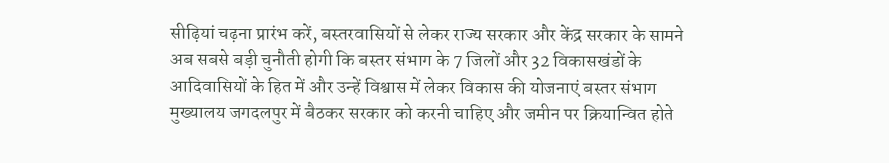सीढ़ियां चढ़ना प्रारंभ करें, बस्तरवासियों से लेकर राज्य सरकार और केंद्र सरकार के सामने अब सबसे बड़ी चुनौती होगी कि बस्तर संभाग के 7 जिलों और 32 विकासखंडों के आदिवासियों के हित में और उन्हें विश्वास में लेकर विकास की योजनाएं बस्तर संभाग मुख्यालय जगदलपुर में बैठकर सरकार को करनी चाहिए और जमीन पर क्रियान्वित होते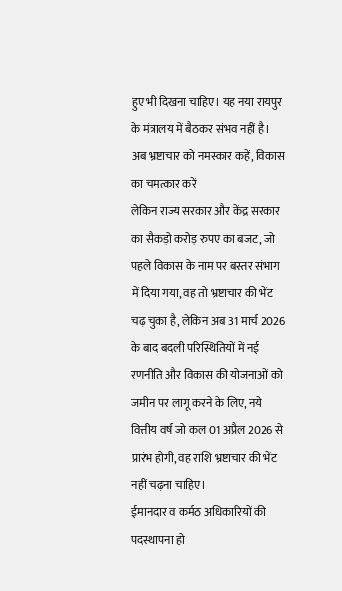हुए भी दिखना चाहिए। यह नया रायपुर के मंत्रालय में बैठकर संभव नहीं है।
अब भ्रष्टाचार को नमस्कार कहें, विकास का चमत्कार करें
लेकिन राज्य सरकार और केंद्र सरकार का सैकड़ो करोड़ रुपए का बजट, जो पहले विकास के नाम पर बस्तर संभाग में दिया गया, वह तो भ्रष्टाचार की भेंट चढ़ चुका है, लेकिन अब 31 मार्च 2026 के बाद बदली परिस्थितियों में नई रणनीति और विकास की योजनाओं को जमीन पर लागू करने के लिए, नये वित्तीय वर्ष जो कल 01 अप्रैल 2026 से प्रारंभ होगी, वह राशि भ्रष्टाचार की भेंट नहीं चढ़ना चाहिए।
ईमानदार व कर्मठ अधिकारियों की पदस्थापना हो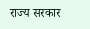राज्य सरकार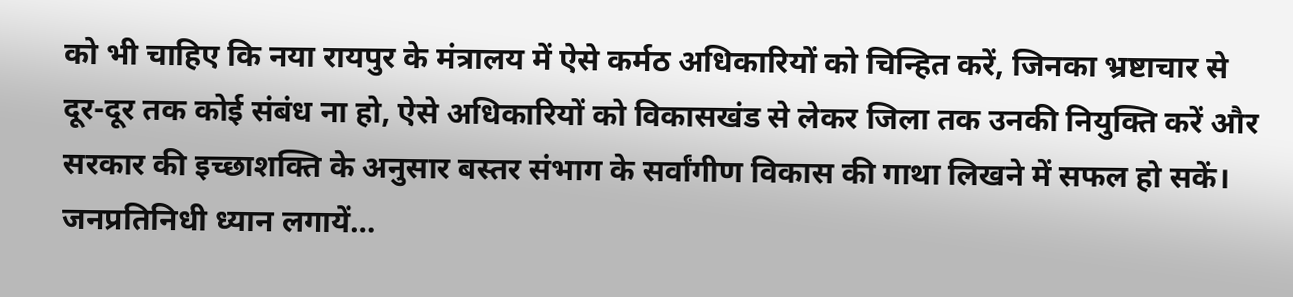को भी चाहिए कि नया रायपुर के मंत्रालय में ऐसे कर्मठ अधिकारियों को चिन्हित करें, जिनका भ्रष्टाचार से दूर-दूर तक कोई संबंध ना हो, ऐसे अधिकारियों को विकासखंड से लेकर जिला तक उनकी नियुक्ति करें और सरकार की इच्छाशक्ति के अनुसार बस्तर संभाग के सर्वांगीण विकास की गाथा लिखने में सफल हो सकें।
जनप्रतिनिधी ध्यान लगायें…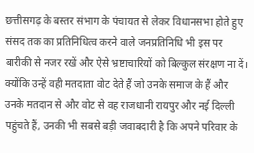छत्तीसगढ़ के बस्तर संभाग के पंचायत से लेकर विधानसभा होते हुए संसद तक का प्रतिनिधित्व करने वाले जनप्रतिनिधि भी इस पर बारीकी से नजर रखें और ऐसे भ्रष्टाचारियों को बिल्कुल संरक्षण ना दें। क्योंकि उन्हें वही मतदाता वोट देते हैं जो उनके समाज के हैं और उनके मतदान से और वोट से वह राजधानी रायपुर और नई दिल्ली पहुंचते हैं, उनकी भी सबसे बड़ी जवाबदारी है कि अपने परिवार के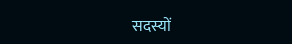सदस्यों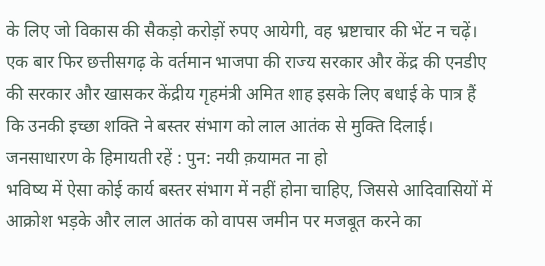के लिए जो विकास की सैकड़ो करोड़ों रुपए आयेगी, वह भ्रष्टाचार की भेंट न चढ़ें।
एक बार फिर छत्तीसगढ़ के वर्तमान भाजपा की राज्य सरकार और केंद्र की एनडीए की सरकार और खासकर केंद्रीय गृहमंत्री अमित शाह इसके लिए बधाई के पात्र हैं कि उनकी इच्छा शक्ति ने बस्तर संभाग को लाल आतंक से मुक्ति दिलाई।
जनसाधारण के हिमायती रहें : पुन: नयी क़यामत ना हो
भविष्य में ऐसा कोई कार्य बस्तर संभाग में नहीं होना चाहिए, जिससे आदिवासियों में आक्रोश भड़के और लाल आतंक को वापस जमीन पर मजबूत करने का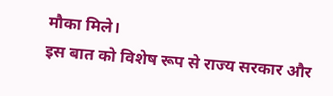मौका मिले।
इस बात को विशेष रूप से राज्य सरकार और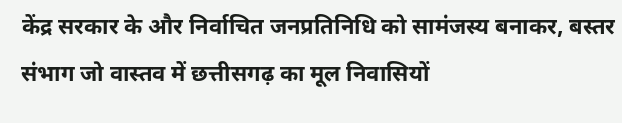केंद्र सरकार के और निर्वाचित जनप्रतिनिधि को सामंजस्य बनाकर, बस्तर संभाग जो वास्तव में छत्तीसगढ़ का मूल निवासियों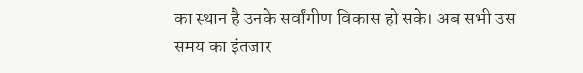का स्थान है उनके सर्वांगीण विकास हो सके। अब सभी उस समय का इंतजार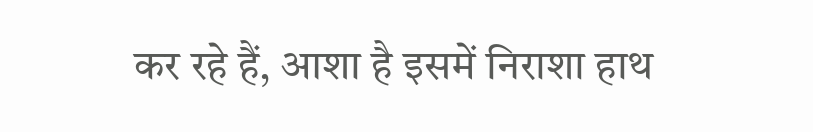कर रहे हैं, आशा है इसमें निराशा हाथ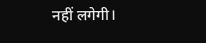नहीं लगेगी।